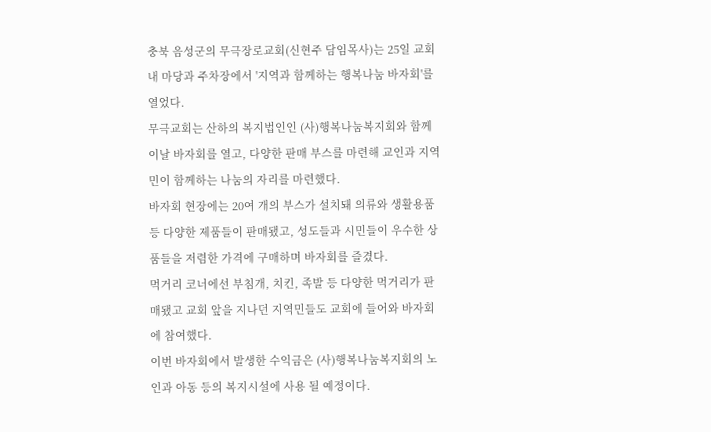충북 음성군의 무극장로교회(신현주 담임목사)는 25일 교회 내 마당과 주차장에서 '지역과 함께하는 행복나눔 바자회'를 열었다.
무극교회는 산하의 복지법인인 (사)행복나눔복지회와 함께 이날 바자회를 열고, 다양한 판매 부스를 마련해 교인과 지역민이 함께하는 나눔의 자리를 마련했다.
바자회 현장에는 20여 개의 부스가 설치돼 의류와 생활용품 등 다양한 제품들이 판매됐고, 성도들과 시민들이 우수한 상품들을 저렴한 가격에 구매하며 바자회를 즐겼다.
먹거리 코너에선 부침개, 치킨, 족발 등 다양한 먹거리가 판매됐고 교회 앞을 지나던 지역민들도 교회에 들어와 바자회에 참여했다.
이번 바자회에서 발생한 수익금은 (사)행복나눔복지회의 노인과 아동 등의 복지시설에 사용 될 예정이다.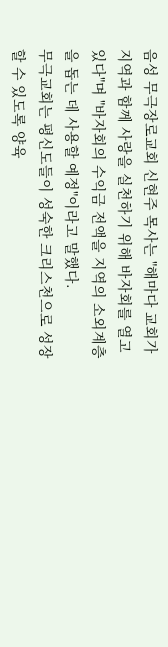음성 무극장로교회 신현주 목사는 "해마다 교회가 지역과 함께 사랑을 실천하기 위해 바자회를 열고 있다"며 "바자회의 수익금 전액을 지역의 소외계층을 돕는 데 사용할 예정"이라고 말했다.
무극교회는 평신도들이 성숙한 크리스천으로 성장할 수 있도록 양육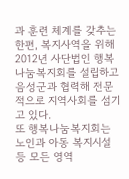과 훈련 체계를 갖추는 한편, 복지사역을 위해 2012년 사단법인 행복나눔복지회를 설립하고 음성군과 협력해 전문적으로 지역사회를 섬기고 있다.
또 행복나눔복지회는 노인과 아동 복지시설 등 모든 영역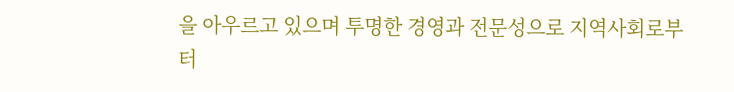을 아우르고 있으며 투명한 경영과 전문성으로 지역사회로부터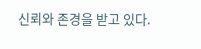신뢰와 존경을 받고 있다.